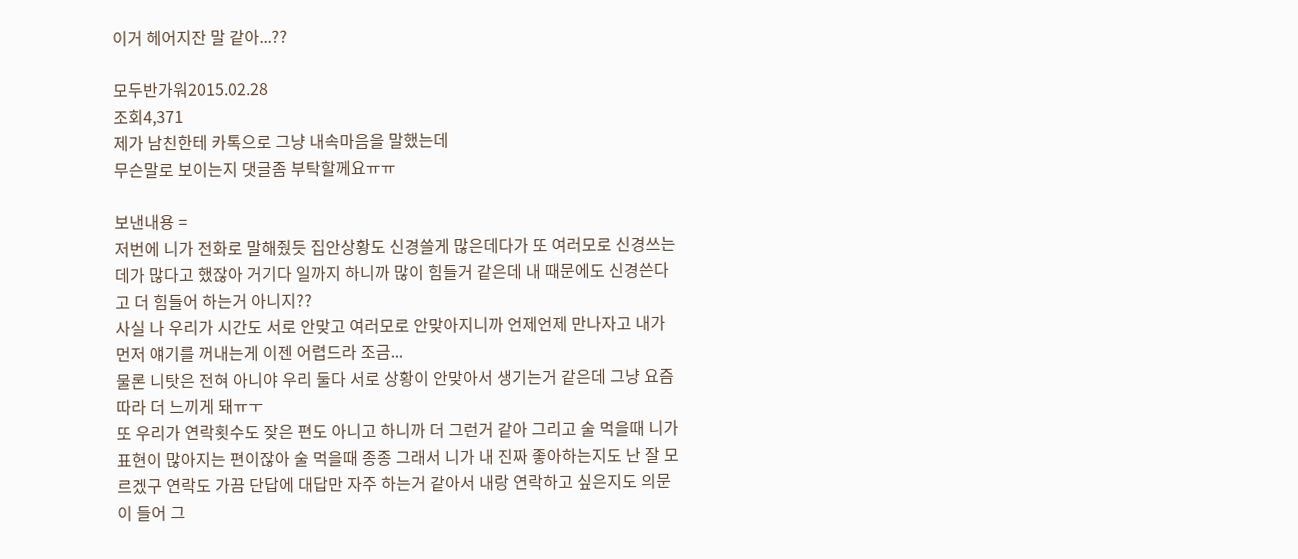이거 헤어지잔 말 같아...??

모두반가워2015.02.28
조회4,371
제가 남친한테 카톡으로 그냥 내속마음을 말했는데
무슨말로 보이는지 댓글좀 부탁할께요ㅠㅠ

보낸내용 =
저번에 니가 전화로 말해줬듯 집안상황도 신경쓸게 많은데다가 또 여러모로 신경쓰는데가 많다고 했잖아 거기다 일까지 하니까 많이 힘들거 같은데 내 때문에도 신경쓴다고 더 힘들어 하는거 아니지??
사실 나 우리가 시간도 서로 안맞고 여러모로 안맞아지니까 언제언제 만나자고 내가 먼저 얘기를 꺼내는게 이젠 어렵드라 조금...
물론 니탓은 전혀 아니야 우리 둘다 서로 상황이 안맞아서 생기는거 같은데 그냥 요즘따라 더 느끼게 돼ㅠㅜ
또 우리가 연락횟수도 잦은 편도 아니고 하니까 더 그런거 같아 그리고 술 먹을때 니가 표현이 많아지는 편이잖아 술 먹을때 종종 그래서 니가 내 진짜 좋아하는지도 난 잘 모르겠구 연락도 가끔 단답에 대답만 자주 하는거 같아서 내랑 연락하고 싶은지도 의문이 들어 그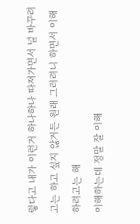렇다고 내가 이런거 하나하나 따져가면서 널 바꾸려고는 하고 싶지 않거든 원래 그러려니 하면서 이해하려고는 해
이해하는데 정말 잘 이해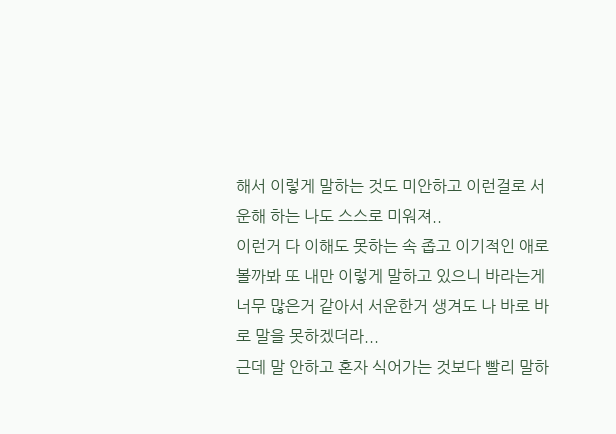해서 이렇게 말하는 것도 미안하고 이런걸로 서운해 하는 나도 스스로 미워져..
이런거 다 이해도 못하는 속 좁고 이기적인 애로 볼까봐 또 내만 이렇게 말하고 있으니 바라는게 너무 많은거 같아서 서운한거 생겨도 나 바로 바로 말을 못하겠더라...
근데 말 안하고 혼자 식어가는 것보다 빨리 말하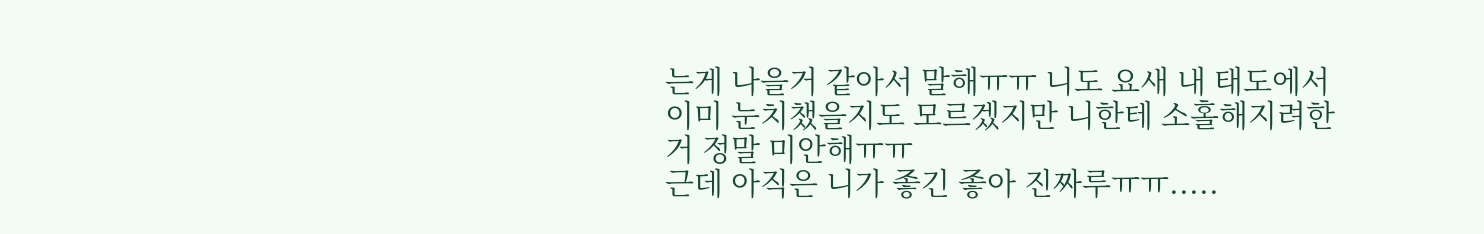는게 나을거 같아서 말해ㅠㅠ 니도 요새 내 태도에서 이미 눈치챘을지도 모르겠지만 니한테 소홀해지려한거 정말 미안해ㅠㅠ
근데 아직은 니가 좋긴 좋아 진짜루ㅠㅠ.....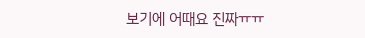보기에 어때요 진짜ㅠㅠ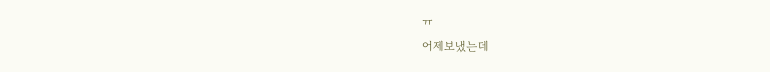ㅠ
어제보냈는데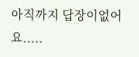아직까지 답장이없어요.....